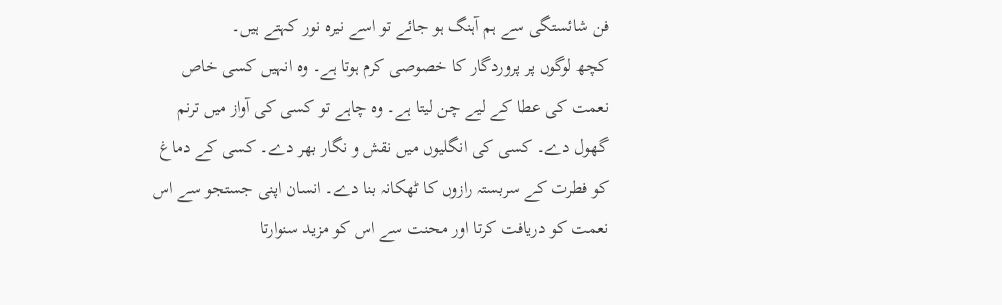فن شائستگی سے ہم آہنگ ہو جائے تو اسے نیرہ نور کہتے ہیں۔
کچھ لوگوں پر پروردگار کا خصوصی کرم ہوتا ہے۔ وہ انہیں کسی خاص نعمت کی عطا کے لیے چن لیتا ہے۔ وہ چاہے تو کسی کی آواز میں ترنم گھول دے۔ کسی کی انگلیوں میں نقش و نگار بھر دے۔ کسی کے دماغ کو فطرت کے سربستہ رازوں کا ٹھکانہ بنا دے۔ انسان اپنی جستجو سے اس نعمت کو دریافت کرتا اور محنت سے اس کو مزید سنوارتا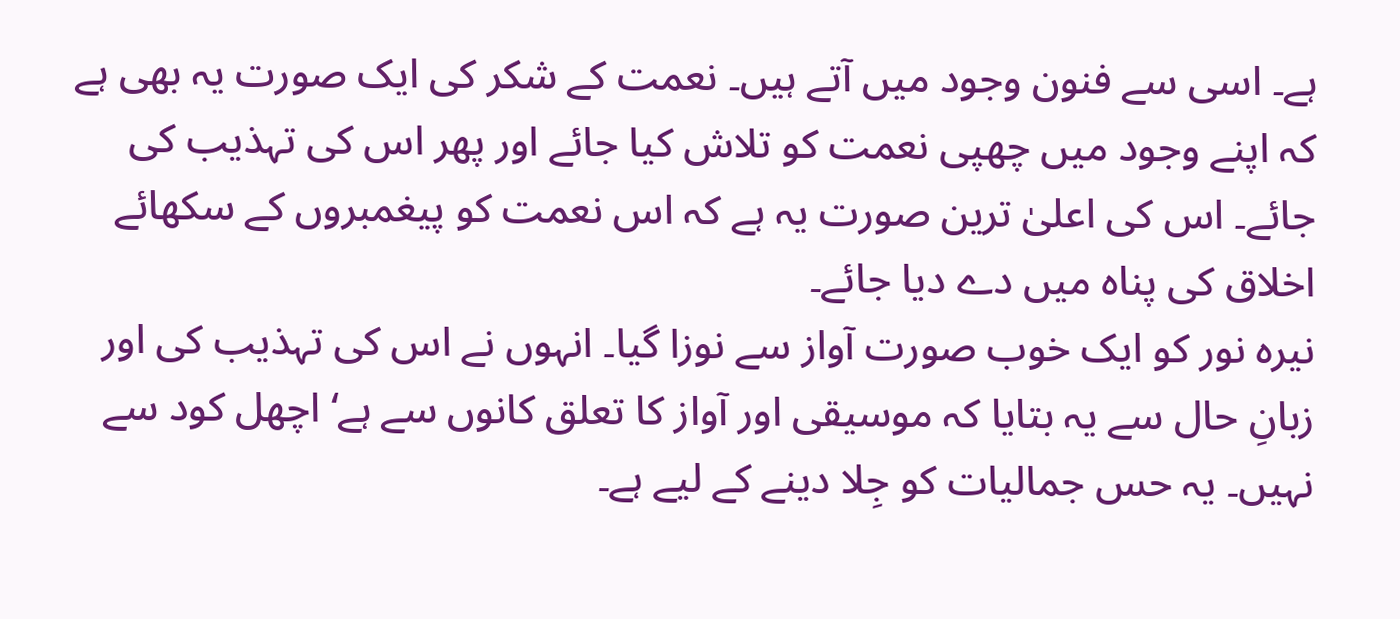ہے۔ اسی سے فنون وجود میں آتے ہیں۔ نعمت کے شکر کی ایک صورت یہ بھی ہے کہ اپنے وجود میں چھپی نعمت کو تلاش کیا جائے اور پھر اس کی تہذیب کی جائے۔ اس کی اعلیٰ ترین صورت یہ ہے کہ اس نعمت کو پیغمبروں کے سکھائے اخلاق کی پناہ میں دے دیا جائے۔
نیرہ نور کو ایک خوب صورت آواز سے نوزا گیا۔ انہوں نے اس کی تہذیب کی اور زبانِ حال سے یہ بتایا کہ موسیقی اور آواز کا تعلق کانوں سے ہے‘ اچھل کود سے نہیں۔ یہ حس جمالیات کو جِلا دینے کے لیے ہے۔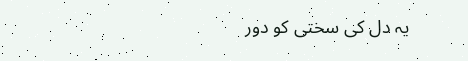یہ دل کی سختی کو دور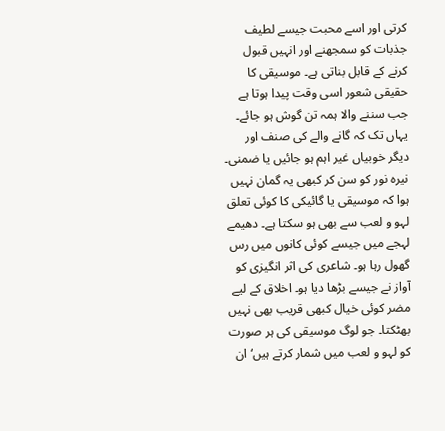کرتی اور اسے محبت جیسے لطیف جذبات کو سمجھنے اور انہیں قبول کرنے کے قابل بناتی ہے۔ موسیقی کا حقیقی شعور اسی وقت پیدا ہوتا ہے جب سننے والا ہمہ تن گوش ہو جائے۔ یہاں تک کہ گانے والے کی صنف اور دیگر خوبیاں غیر اہم ہو جائیں یا ضمنی۔
نیرہ نور کو سن کر کبھی یہ گمان نہیں ہوا کہ موسیقی یا گائیکی کا کوئی تعلق لہو و لعب سے بھی ہو سکتا ہے۔ دھیمے لہجے میں جیسے کوئی کانوں میں رس گھول رہا ہو۔ شاعری کی اثر انگیزی کو آواز نے جیسے بڑھا دیا ہو۔ اخلاق کے لیے مضر کوئی خیال کبھی قریب بھی نہیں بھٹکتا۔ جو لوگ موسیقی کی ہر صورت کو لہو و لعب میں شمار کرتے ہیں‘ ان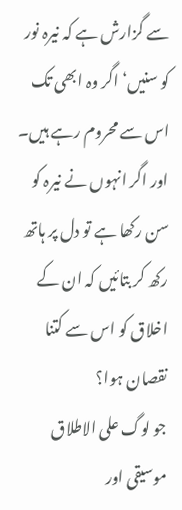سے گزارش ہے کہ نیرہ نور کو سنیں‘ اگر وہ ابھی تک اس سے محروم رہے ہیں۔ اور اگر انہوں نے نیرہ کو سن رکھا ہے تو دل پر ہاتھ رکھ کر بتائیں کہ ان کے اخلاق کو اس سے کتنا نقصان ہوا؟
جو لوگ علی الاطلاق موسیقی اور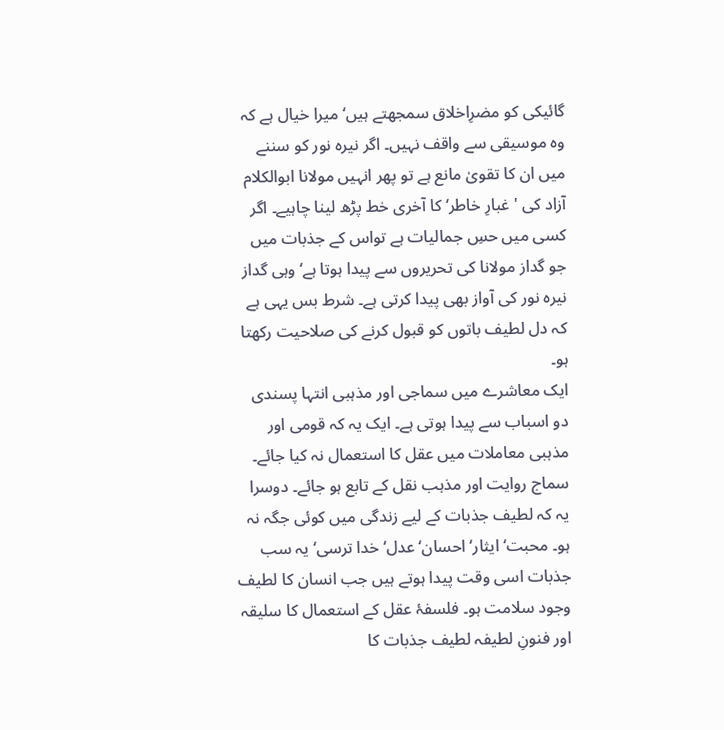گائیکی کو مضرِاخلاق سمجھتے ہیں‘ میرا خیال ہے کہ وہ موسیقی سے واقف نہیں۔ اگر نیرہ نور کو سننے میں ان کا تقویٰ مانع ہے تو پھر انہیں مولانا ابوالکلام آزاد کی 'غبارِ خاطر‘ کا آخری خط پڑھ لینا چاہیے۔ اگر کسی میں حسِ جمالیات ہے تواس کے جذبات میں جو گداز مولانا کی تحریروں سے پیدا ہوتا ہے‘ وہی گداز نیرہ نور کی آواز بھی پیدا کرتی ہے۔ شرط بس یہی ہے کہ دل لطیف باتوں کو قبول کرنے کی صلاحیت رکھتا ہو۔
ایک معاشرے میں سماجی اور مذہبی انتہا پسندی دو اسباب سے پیدا ہوتی ہے۔ ایک یہ کہ قومی اور مذہبی معاملات میں عقل کا استعمال نہ کیا جائے۔ سماج روایت اور مذہب نقل کے تابع ہو جائے۔ دوسرا یہ کہ لطیف جذبات کے لیے زندگی میں کوئی جگہ نہ ہو۔ محبت‘ ایثار‘ احسان‘ عدل‘ خدا ترسی‘ یہ سب جذبات اسی وقت پیدا ہوتے ہیں جب انسان کا لطیف وجود سلامت ہو۔ فلسفۂ عقل کے استعمال کا سلیقہ اور فنونِ لطیفہ لطیف جذبات کا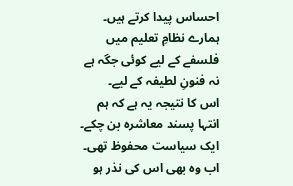احساس پیدا کرتے ہیں۔ ہمارے نظامِ تعلیم میں فلسفے کے لیے کوئی جگہ ہے نہ فنونِ لطیفہ کے لیے۔
اس کا نتیجہ یہ ہے کہ ہم انتہا پسند معاشرہ بن چکے۔ ایک سیاست محفوظ تھی۔ اب وہ بھی اس کی نذر ہو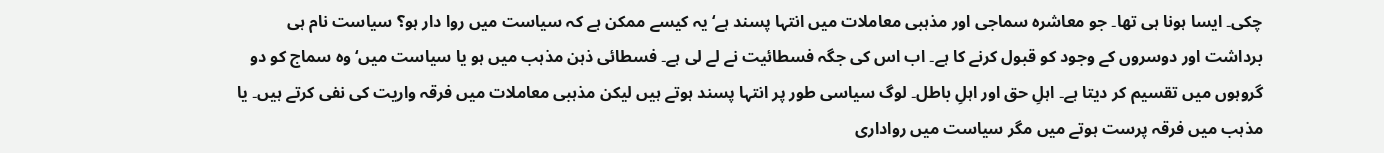چکی۔ ایسا ہونا ہی تھا۔ جو معاشرہ سماجی اور مذہبی معاملات میں انتہا پسند ہے‘ یہ کیسے ممکن ہے کہ سیاست میں روا دار ہو؟ سیاست نام ہی برداشت اور دوسروں کے وجود کو قبول کرنے کا ہے۔ اب اس کی جگہ فسطائیت نے لے لی ہے۔ فسطائی ذہن مذہب میں ہو یا سیاست میں‘ وہ سماج کو دو گروہوں میں تقسیم کر دیتا ہے۔ اہلِ حق اور اہلِ باطل۔ لوگ سیاسی طور پر انتہا پسند ہوتے ہیں لیکن مذہبی معاملات میں فرقہ واریت کی نفی کرتے ہیں۔ یا مذہب میں فرقہ پرست ہوتے میں مگر سیاست میں رواداری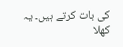کی بات کرتے ہیں۔ یہ کھلا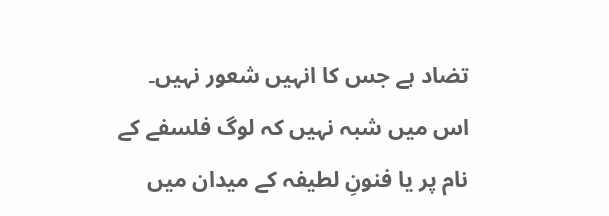تضاد ہے جس کا انہیں شعور نہیں۔
اس میں شبہ نہیں کہ لوگ فلسفے کے نام پر یا فنونِ لطیفہ کے میدان میں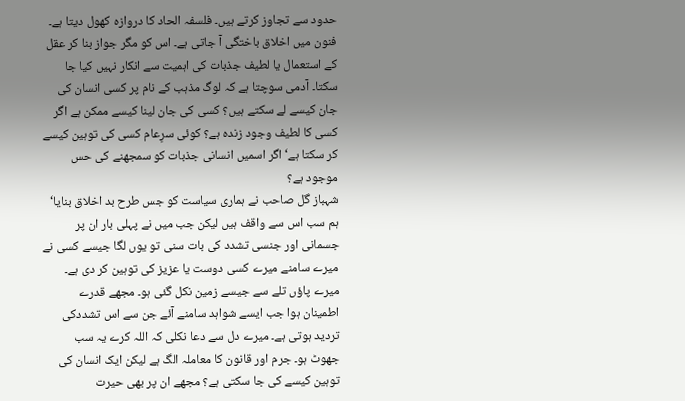حدود سے تجاوز کرتے ہیں۔ فلسفہ الحاد کا دروازہ کھول دیتا ہے۔ فنون میں اخلاق باختگی آ جاتی ہے۔ اس کو مگر جواز بنا کر عقل کے استعمال یا لطیف جذبات کی اہمیت سے انکار نہیں کیا جا سکتا۔ آدمی سوچتا ہے کہ لوگ مذہب کے نام پر کسی انسان کی جان کیسے لے سکتے ہیں؟ کسی کی جان لینا کیسے ممکن ہے اگر کسی کا لطیف وجود زندہ ہے؟ کوئی سرِعام کسی کی توہین کیسے کر سکتا ہے‘ اگر اسمیں انسانی جذبات کو سمجھنے کی حس موجود ہے؟
شہباز گل صاحب نے ہماری سیاست کو جس طرح بد اخلاق بنایا‘ ہم سب اس سے واقف ہیں لیکن جب میں نے پہلی بار ان پر جسمانی اور جنسی تشدد کی بات سنی تو یوں لگا جیسے کسی نے میرے سامنے میرے کسی دوست یا عزیز کی توہین کر دی ہے۔ میرے پاؤں تلے سے جیسے زمین نکل گئی ہو۔ مجھے قدرے اطمینان ہوا جب ایسے شواہد سامنے آئے جن سے اس تشددکی تردید ہوتی ہے۔ میرے دل سے دعا نکلی کہ اللہ کرے یہ سب جھوٹ ہو۔ جرم اور قانون کا معاملہ الگ ہے لیکن ایک انسان کی توہین کیسے کی جا سکتی ہے؟ مجھے ان پر بھی حیرت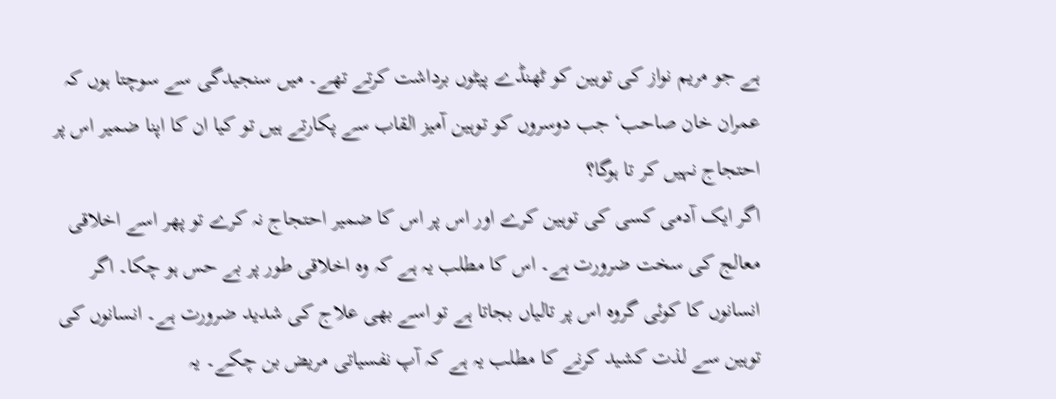ہے جو مریم نواز کی توہین کو ٹھنڈے پیٹوں برداشت کرتے تھے۔ میں سنجیدگی سے سوچتا ہوں کہ عمران خان صاحب‘ جب دوسروں کو توہین آمیز القاب سے پکارتے ہیں تو کیا ان کا اپنا ضمیر اس پر احتجاج نہیں کر تا ہوگا؟
اگر ایک آدمی کسی کی توہین کرے اور اس پر اس کا ضمیر احتجاج نہ کرے تو پھر اسے اخلاقی معالج کی سخت ضرورت ہے۔ اس کا مطلب یہ ہے کہ وہ اخلاقی طور پر بے حس ہو چکا۔ اگر انسانوں کا کوئی گروہ اس پر تالیاں بجاتا ہے تو اسے بھی علاج کی شدید ضرورت ہے۔ انسانوں کی توہین سے لذت کشید کرنے کا مطلب یہ ہے کہ آپ نفسیاتی مریض بن چکے۔ یہ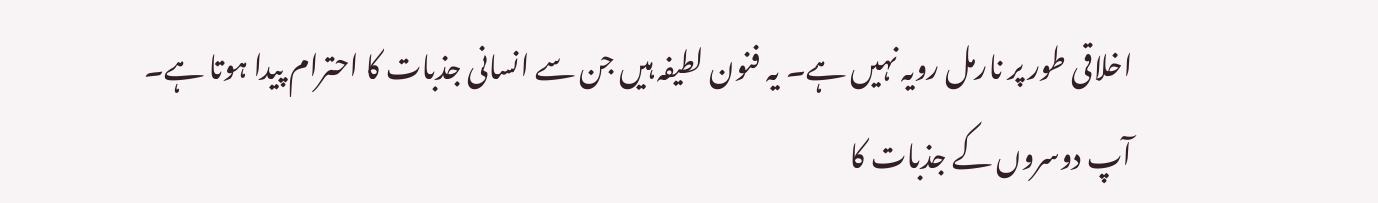اخلاقی طور پر نارمل رویہ نہیں ہے۔ یہ فنون لطیفہ ہیں جن سے انسانی جذبات کا احترام پیدا ہوتا ہے۔ آپ دوسروں کے جذبات کا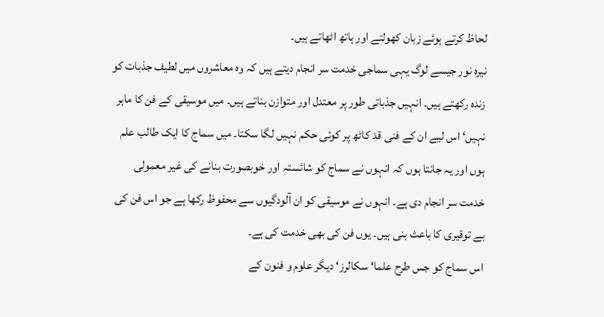لحاظ کرتے ہوئے زبان کھولتے اور ہاتھ اٹھاتے ہیں۔
نیرہ نور جیسے لوگ یہی سماجی خدمت سر انجام دیتے ہیں کہ وہ معاشروں میں لطیف جذبات کو زندہ رکھتے ہیں۔ انہیں جذباتی طور پر معتدل اور متوازن بناتے ہیں۔ میں موسیقی کے فن کا ماہر نہیں‘ اس لیے ان کے فنی قد کاٹھ پر کوئی حکم نہیں لگا سکتا۔ میں سماج کا ایک طالب علم ہوں اور یہ جانتا ہوں کہ انہوں نے سماج کو شائستہ اور خوبصورت بنانے کی غیر معمولی خدمت سر انجام دی ہے۔ انہوں نے موسیقی کو ان آلودگیوں سے محفوظ رکھا ہے جو اس فن کی بے توقیری کا باعث بنی ہیں۔ یوں فن کی بھی خدمت کی ہے۔
اس سماج کو جس طرح علما‘ سکالرز‘ دیگر علوم و فنون کے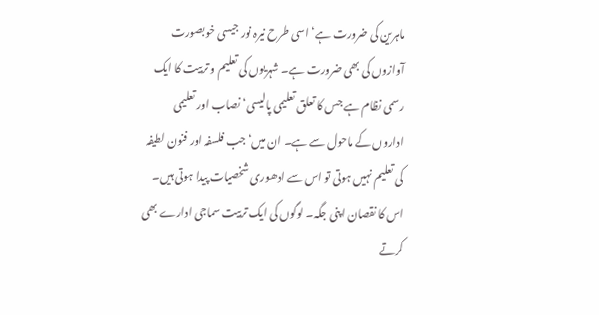ماہرین کی ضرورت ہے‘ اسی طرح نیرہ نور جیسی خوبصورت آوازوں کی بھی ضرورت ہے۔ شہریوں کی تعلیم و تربیت کا ایک رسمی نظام ہے جس کا تعلق تعلیمی پالیسی‘ نصاب اور تعلیمی اداروں کے ماحول سے ہے۔ ان میں‘ جب فلسفہ اور فنون لطیفہ کی تعلیم نہیں ہوتی تو اس سے ادھوری شخصیات پیدا ہوتی ہیں۔ اس کا نقصان اپنی جگہ۔ لوگوں کی ایک تربیت سماجی ادارے بھی کرتے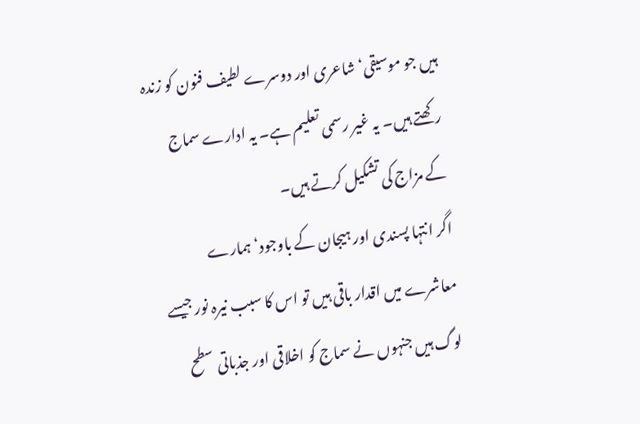ہیں جو موسیقی‘ شاعری اور دوسرے لطیف فنون کو زندہ رکھتے ہیں۔ یہ غیر رسمی تعلیم ہے۔ یہ ادارے سماج کے مزاج کی تشکیل کرتے ہیں۔
اگر انتہا پسندی اور ہیجان کے باوجود‘ ہمارے معاشرے میں اقدار باقی ہیں تو اس کا سبب نیرہ نور جیسے لوگ ہیں جنہوں نے سماج کو اخلاقی اور جذباتی سطح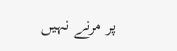پر مرنے نہیں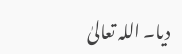دیا۔ اللہ تعالیٰ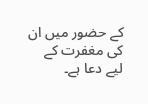کے حضور میں ان کی مغفرت کے لیے دعا ہے۔